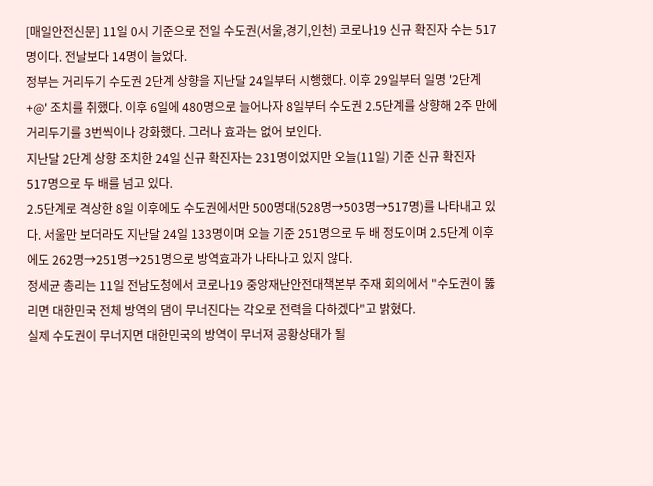[매일안전신문] 11일 0시 기준으로 전일 수도권(서울,경기,인천) 코로나19 신규 확진자 수는 517명이다. 전날보다 14명이 늘었다.
정부는 거리두기 수도권 2단계 상향을 지난달 24일부터 시행했다. 이후 29일부터 일명 '2단계+@' 조치를 취했다. 이후 6일에 480명으로 늘어나자 8일부터 수도권 2.5단계를 상향해 2주 만에 거리두기를 3번씩이나 강화했다. 그러나 효과는 없어 보인다.
지난달 2단계 상향 조치한 24일 신규 확진자는 231명이었지만 오늘(11일) 기준 신규 확진자 517명으로 두 배를 넘고 있다.
2.5단계로 격상한 8일 이후에도 수도권에서만 500명대(528명→503명→517명)를 나타내고 있다. 서울만 보더라도 지난달 24일 133명이며 오늘 기준 251명으로 두 배 정도이며 2.5단계 이후에도 262명→251명→251명으로 방역효과가 나타나고 있지 않다.
정세균 총리는 11일 전남도청에서 코로나19 중앙재난안전대책본부 주재 회의에서 "수도권이 뚫리면 대한민국 전체 방역의 댐이 무너진다는 각오로 전력을 다하겠다"고 밝혔다.
실제 수도권이 무너지면 대한민국의 방역이 무너져 공황상태가 될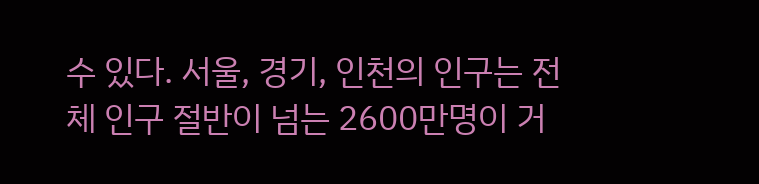수 있다. 서울, 경기, 인천의 인구는 전체 인구 절반이 넘는 2600만명이 거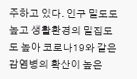주하고 있다. 인구 밀도도 높고 생활환경의 밀집도도 높아 코로나19와 같은 감염병의 확산이 높은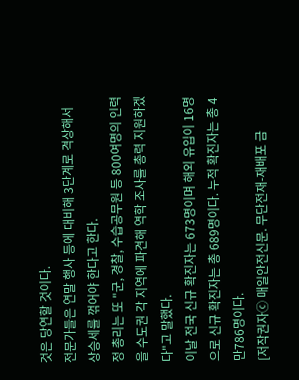것은 당연할 것이다.
전문가들은 연말 행사 등에 대비해 3단계로 격상해서 상승세를 꺾어야 한다고 한다.
정 총리는 또 "군, 경찰, 수습공무원 등 800여명의 인력을 수도권 각 지역에 파견해 역학 조사를 총력 지원하겠다"고 말했다.
이날 전국 신규 확진자는 673명이며 해외 유입이 16명으로 신규 확진자는 총 689명이다. 누적 확진자는 총 4만786명이다.
[저작권자ⓒ 매일안전신문. 무단전재-재배포 금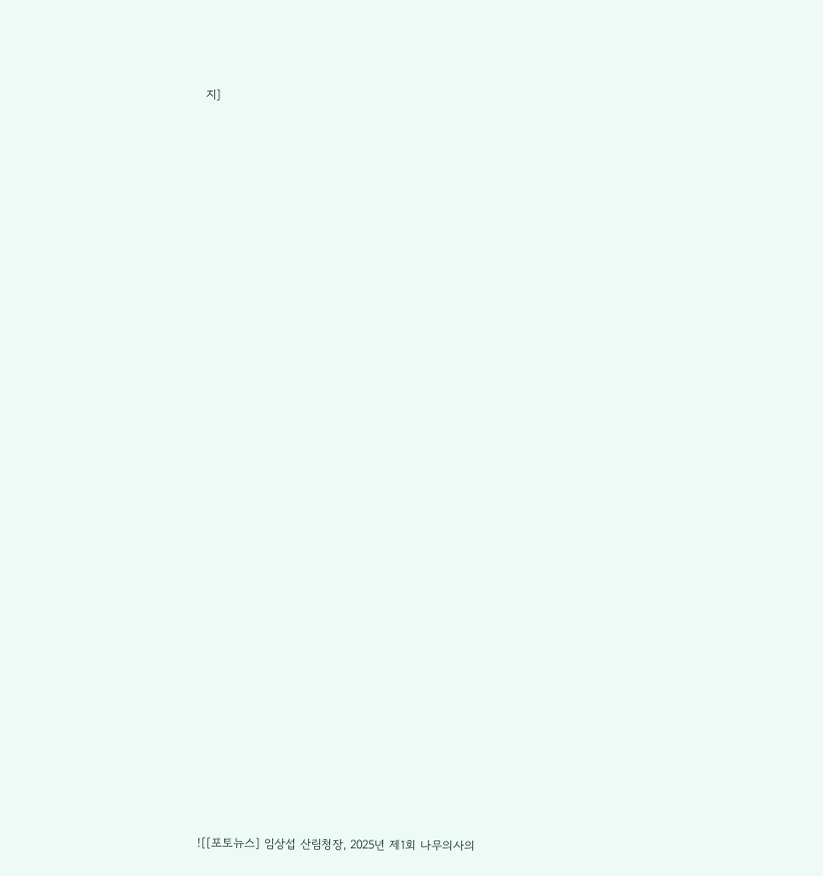지]































![[포토뉴스] 임상섭 산림청장, 2025년 제1회 나무의사의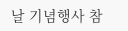날 기념행사 참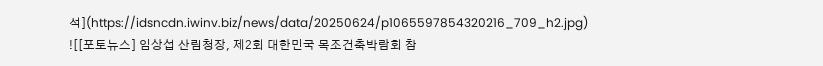석](https://idsncdn.iwinv.biz/news/data/20250624/p1065597854320216_709_h2.jpg)
![[포토뉴스] 임상섭 산림청장, 제2회 대한민국 목조건축박람회 참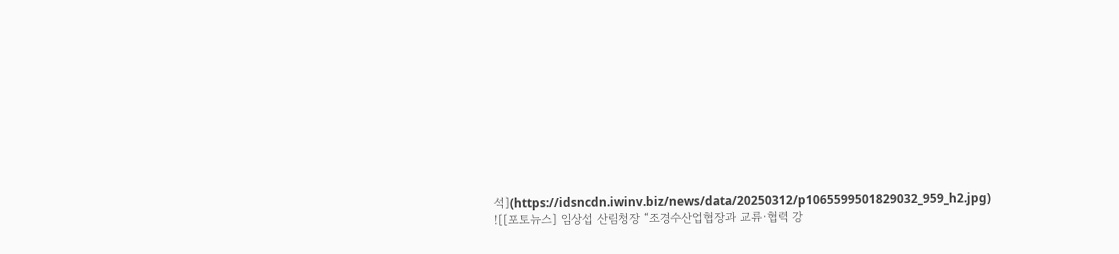석](https://idsncdn.iwinv.biz/news/data/20250312/p1065599501829032_959_h2.jpg)
![[포토뉴스] 임상섭 산림청장 “조경수산업협장과 교류·협력 강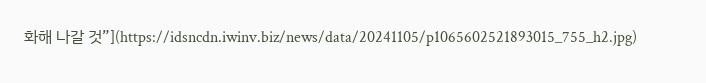화해 나갈 것”](https://idsncdn.iwinv.biz/news/data/20241105/p1065602521893015_755_h2.jpg)